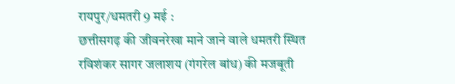रायपुर/धमतरी 9 मई :
छत्तीसगढ़ की जीवनरेखा माने जाने वाले धमतरी स्थित रविशंकर सागर जलाशय (गंगरेल बांध) की मजबूती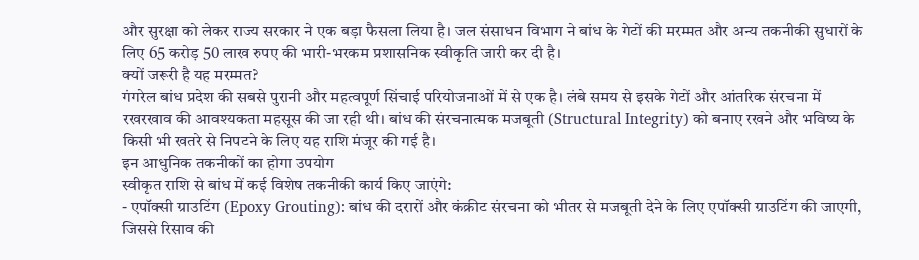और सुरक्षा को लेकर राज्य सरकार ने एक बड़ा फैसला लिया है। जल संसाधन विभाग ने बांध के गेटों की मरम्मत और अन्य तकनीकी सुधारों के लिए 65 करोड़ 50 लाख रुपए की भारी-भरकम प्रशासनिक स्वीकृति जारी कर दी है।
क्यों जरूरी है यह मरम्मत?
गंगरेल बांध प्रदेश की सबसे पुरानी और महत्वपूर्ण सिंचाई परियोजनाओं में से एक है। लंबे समय से इसके गेटों और आंतरिक संरचना में रखरखाव की आवश्यकता महसूस की जा रही थी। बांध की संरचनात्मक मजबूती (Structural Integrity) को बनाए रखने और भविष्य के किसी भी खतरे से निपटने के लिए यह राशि मंजूर की गई है।
इन आधुनिक तकनीकों का होगा उपयोग
स्वीकृत राशि से बांध में कई विशेष तकनीकी कार्य किए जाएंगे:
- एपॉक्सी ग्राउटिंग (Epoxy Grouting): बांध की दरारों और कंक्रीट संरचना को भीतर से मजबूती देने के लिए एपॉक्सी ग्राउटिंग की जाएगी, जिससे रिसाव की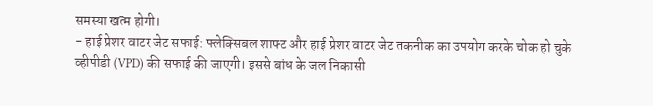समस्या खत्म होगी।
- हाई प्रेशर वाटर जेट सफाई: फ्लेक्सिबल शाफ्ट और हाई प्रेशर वाटर जेट तकनीक का उपयोग करके चोक हो चुके व्हीपीडी (VPD) की सफाई की जाएगी। इससे बांध के जल निकासी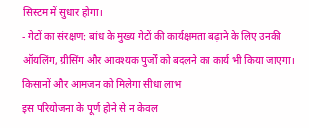सिस्टम में सुधार होगा।
- गेटों का संरक्षण: बांध के मुख्य गेटों की कार्यक्षमता बढ़ाने के लिए उनकी ऑयलिंग, ग्रीसिंग और आवश्यक पुर्जों को बदलने का कार्य भी किया जाएगा।
किसानों और आमजन को मिलेगा सीधा लाभ
इस परियोजना के पूर्ण होने से न केवल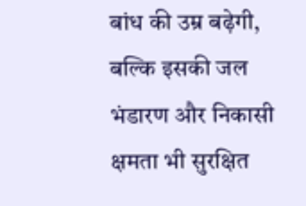बांध की उम्र बढ़ेगी, बल्कि इसकी जल भंडारण और निकासी क्षमता भी सुरक्षित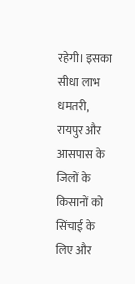रहेगी। इसका सीधा लाभ धमतरी, रायपुर और आसपास के जिलों के किसानों को सिंचाई के लिए और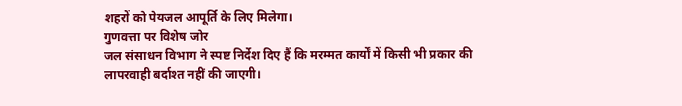शहरों को पेयजल आपूर्ति के लिए मिलेगा।
गुणवत्ता पर विशेष जोर
जल संसाधन विभाग ने स्पष्ट निर्देश दिए हैं कि मरम्मत कार्यों में किसी भी प्रकार की लापरवाही बर्दाश्त नहीं की जाएगी।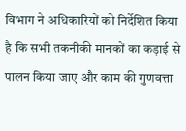विभाग ने अधिकारियों को निर्देशित किया है कि सभी तकनीकी मानकों का कड़ाई से पालन किया जाए और काम की गुणवत्ता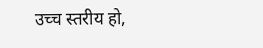उच्च स्तरीय हो,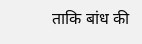ताकि बांध की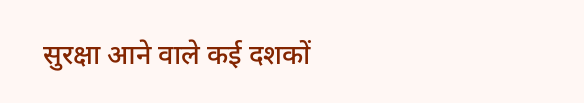सुरक्षा आने वाले कई दशकों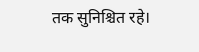तक सुनिश्चित रहे।